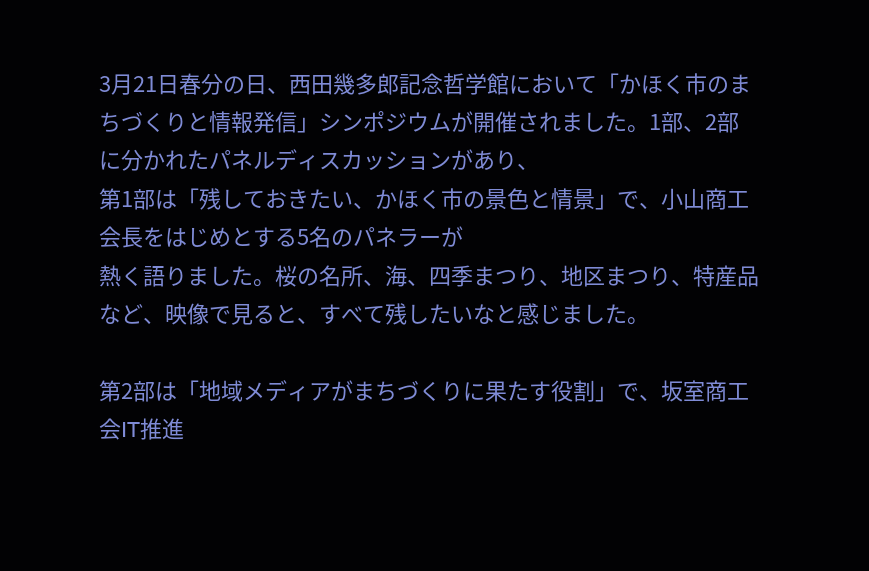3月21日春分の日、西田幾多郎記念哲学館において「かほく市のまちづくりと情報発信」シンポジウムが開催されました。1部、2部に分かれたパネルディスカッションがあり、
第1部は「残しておきたい、かほく市の景色と情景」で、小山商工会長をはじめとする5名のパネラーが
熱く語りました。桜の名所、海、四季まつり、地区まつり、特産品など、映像で見ると、すべて残したいなと感じました。

第2部は「地域メディアがまちづくりに果たす役割」で、坂室商工会IT推進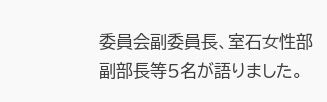委員会副委員長、室石女性部副部長等5名が語りました。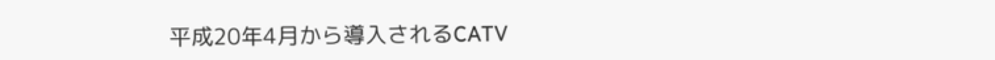平成20年4月から導入されるCATV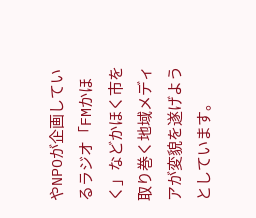やNPOが企画しているラジオ「FMかほく」などかほく市を取り巻く地域メディアが変貌を遂げようとしています。